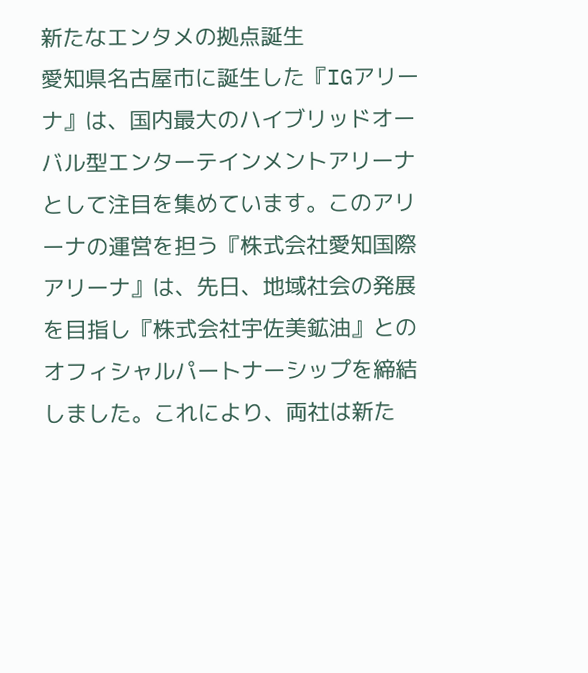新たなエンタメの拠点誕生
愛知県名古屋市に誕生した『IGアリーナ』は、国内最大のハイブリッドオーバル型エンターテインメントアリーナとして注目を集めています。このアリーナの運営を担う『株式会社愛知国際アリーナ』は、先日、地域社会の発展を目指し『株式会社宇佐美鉱油』とのオフィシャルパートナーシップを締結しました。これにより、両社は新た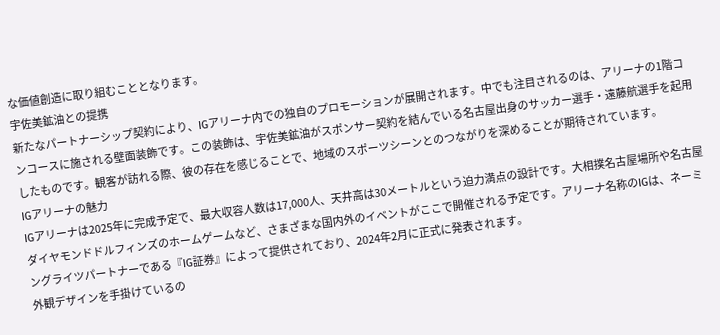な価値創造に取り組むこととなります。
宇佐美鉱油との提携
新たなパートナーシップ契約により、IGアリーナ内での独自のプロモーションが展開されます。中でも注目されるのは、アリーナの1階コンコースに施される壁面装飾です。この装飾は、宇佐美鉱油がスポンサー契約を結んでいる名古屋出身のサッカー選手・遠藤航選手を起用したものです。観客が訪れる際、彼の存在を感じることで、地域のスポーツシーンとのつながりを深めることが期待されています。
IGアリーナの魅力
IGアリーナは2025年に完成予定で、最大収容人数は17,000人、天井高は30メートルという迫力満点の設計です。大相撲名古屋場所や名古屋ダイヤモンドドルフィンズのホームゲームなど、さまざまな国内外のイベントがここで開催される予定です。アリーナ名称のIGは、ネーミングライツパートナーである『IG証券』によって提供されており、2024年2月に正式に発表されます。
外観デザインを手掛けているの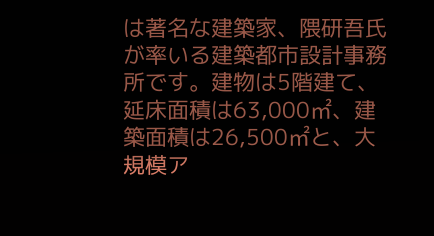は著名な建築家、隈研吾氏が率いる建築都市設計事務所です。建物は5階建て、延床面積は63,000㎡、建築面積は26,500㎡と、大規模ア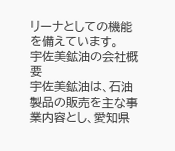リーナとしての機能を備えています。
宇佐美鉱油の会社概要
宇佐美鉱油は、石油製品の販売を主な事業内容とし、愛知県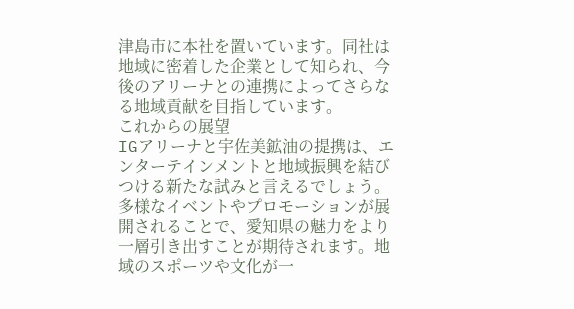津島市に本社を置いています。同社は地域に密着した企業として知られ、今後のアリーナとの連携によってさらなる地域貢献を目指しています。
これからの展望
IGアリーナと宇佐美鉱油の提携は、エンターテインメントと地域振興を結びつける新たな試みと言えるでしょう。多様なイベントやプロモーションが展開されることで、愛知県の魅力をより一層引き出すことが期待されます。地域のスポーツや文化が一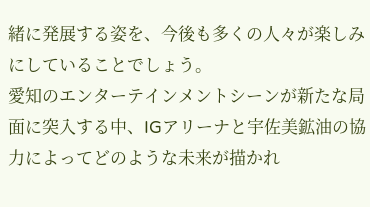緒に発展する姿を、今後も多くの人々が楽しみにしていることでしょう。
愛知のエンターテインメントシーンが新たな局面に突入する中、IGアリーナと宇佐美鉱油の協力によってどのような未来が描かれ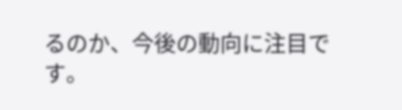るのか、今後の動向に注目です。